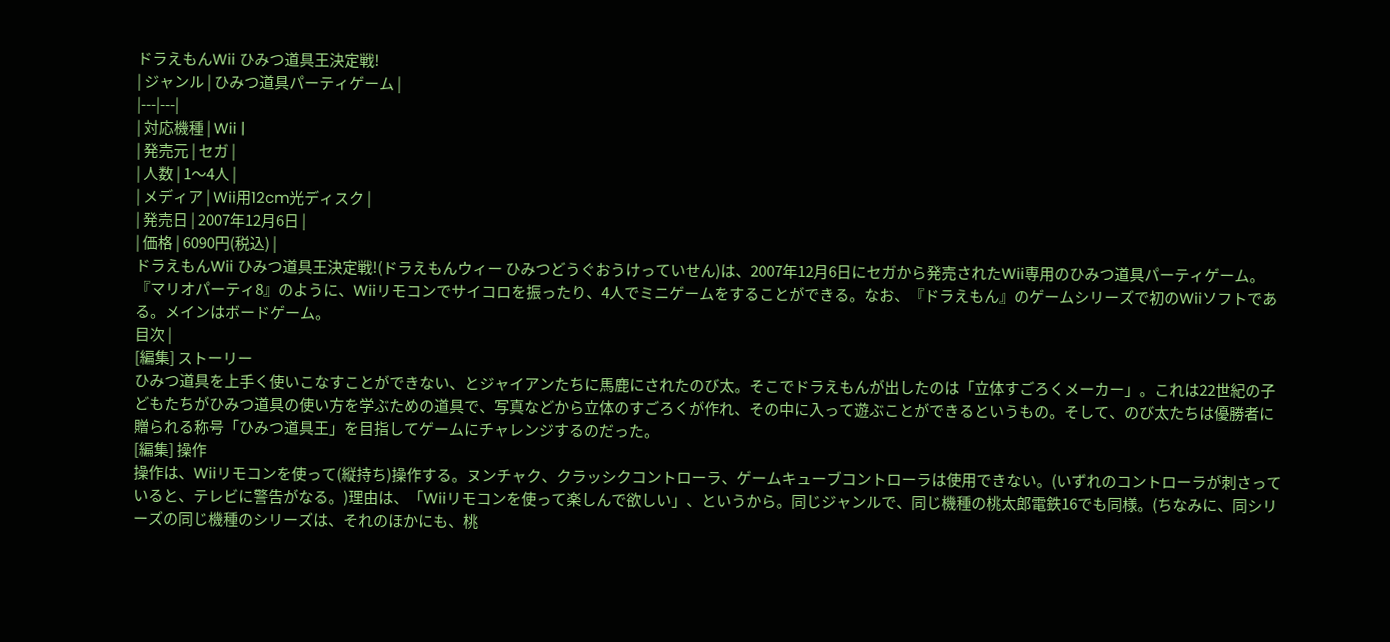ドラえもんWii ひみつ道具王決定戦!
| ジャンル | ひみつ道具パーティゲーム |
|---|---|
| 対応機種 | Wii |
| 発売元 | セガ |
| 人数 | 1〜4人 |
| メディア | Wii用12cm光ディスク |
| 発売日 | 2007年12月6日 |
| 価格 | 6090円(税込) |
ドラえもんWii ひみつ道具王決定戦!(ドラえもんウィー ひみつどうぐおうけっていせん)は、2007年12月6日にセガから発売されたWii専用のひみつ道具パーティゲーム。『マリオパーティ8』のように、Wiiリモコンでサイコロを振ったり、4人でミニゲームをすることができる。なお、『ドラえもん』のゲームシリーズで初のWiiソフトである。メインはボードゲーム。
目次 |
[編集] ストーリー
ひみつ道具を上手く使いこなすことができない、とジャイアンたちに馬鹿にされたのび太。そこでドラえもんが出したのは「立体すごろくメーカー」。これは22世紀の子どもたちがひみつ道具の使い方を学ぶための道具で、写真などから立体のすごろくが作れ、その中に入って遊ぶことができるというもの。そして、のび太たちは優勝者に贈られる称号「ひみつ道具王」を目指してゲームにチャレンジするのだった。
[編集] 操作
操作は、Wiiリモコンを使って(縦持ち)操作する。ヌンチャク、クラッシクコントローラ、ゲームキューブコントローラは使用できない。(いずれのコントローラが刺さっていると、テレビに警告がなる。)理由は、「Wiiリモコンを使って楽しんで欲しい」、というから。同じジャンルで、同じ機種の桃太郎電鉄16でも同様。(ちなみに、同シリーズの同じ機種のシリーズは、それのほかにも、桃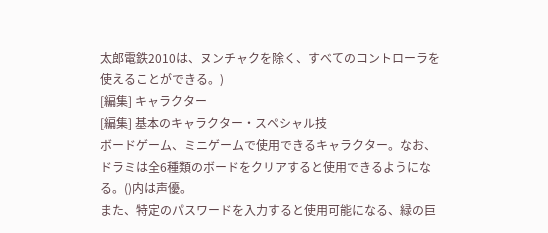太郎電鉄2010は、ヌンチャクを除く、すべてのコントローラを使えることができる。)
[編集] キャラクター
[編集] 基本のキャラクター・スペシャル技
ボードゲーム、ミニゲームで使用できるキャラクター。なお、ドラミは全6種類のボードをクリアすると使用できるようになる。()内は声優。
また、特定のパスワードを入力すると使用可能になる、緑の巨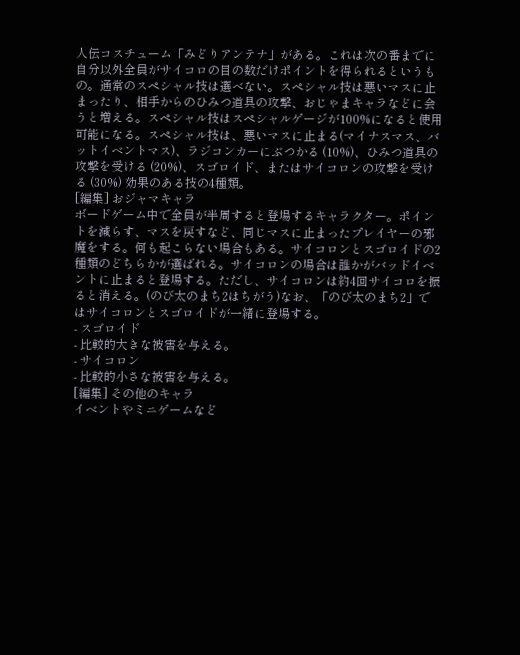人伝コスチューム「みどりアンテナ」がある。これは次の番までに自分以外全員がサイコロの目の数だけポイントを得られるというもの。通常のスペシャル技は選べない。スペシャル技は悪いマスに止まったり、相手からのひみつ道具の攻撃、おじゃまキャラなどに会うと増える。スペシャル技はスペシャルゲージが100%になると使用可能になる。スペシャル技は、悪いマスに止まる(マイナスマス、バットイベントマス)、ラジコンカーにぶつかる (10%)、ひみつ道具の攻撃を受ける (20%)、スゴロイド、またはサイコロンの攻撃を受ける (30%) 効果のある技の4種類。
[編集] おジャマキャラ
ボードゲーム中で全員が半周すると登場するキャラクター。ポイントを減らす、マスを戻すなど、同じマスに止まったプレイヤーの邪魔をする。何も起こらない場合もある。サイコロンとスゴロイドの2種類のどちらかが選ばれる。サイコロンの場合は誰かがバッドイベントに止まると登場する。ただし、サイコロンは約4回サイコロを振ると消える。(のび太のまち2はちがう)なお、「のび太のまち2」ではサイコロンとスゴロイドが一緒に登場する。
- スゴロイド
- 比較的大きな被害を与える。
- サイコロン
- 比較的小さな被害を与える。
[編集] その他のキャラ
イベントやミニゲームなど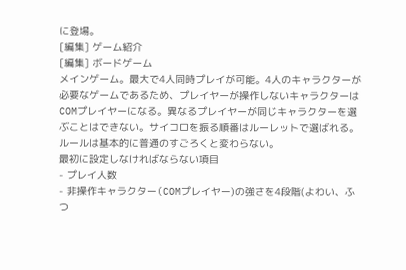に登場。
[編集] ゲーム紹介
[編集] ボードゲーム
メインゲーム。最大で4人同時プレイが可能。4人のキャラクターが必要なゲームであるため、プレイヤーが操作しないキャラクターはCOMプレイヤーになる。異なるプレイヤーが同じキャラクターを選ぶことはできない。サイコロを振る順番はルーレットで選ばれる。ルールは基本的に普通のすごろくと変わらない。
最初に設定しなければならない項目
- プレイ人数
- 非操作キャラクター(COMプレイヤー)の強さを4段階(よわい、ふつ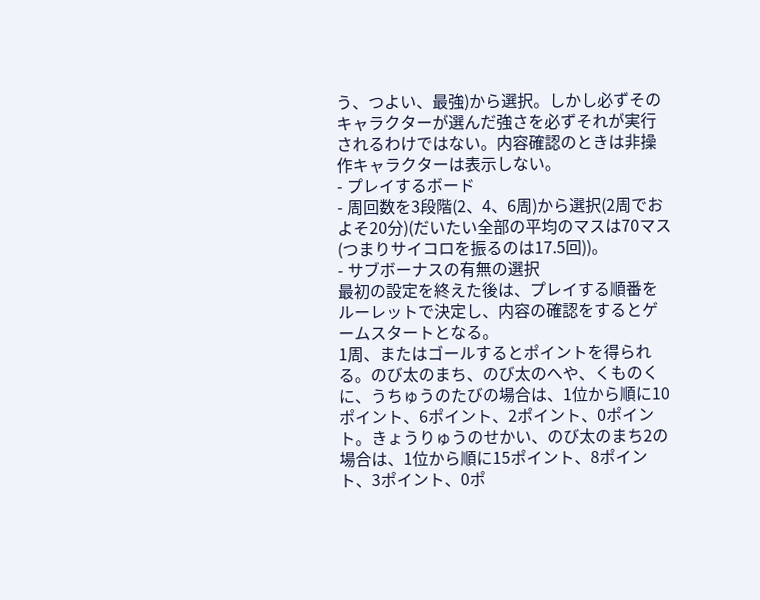う、つよい、最強)から選択。しかし必ずそのキャラクターが選んだ強さを必ずそれが実行されるわけではない。内容確認のときは非操作キャラクターは表示しない。
- プレイするボード
- 周回数を3段階(2、4、6周)から選択(2周でおよそ20分)(だいたい全部の平均のマスは70マス(つまりサイコロを振るのは17.5回))。
- サブボーナスの有無の選択
最初の設定を終えた後は、プレイする順番をルーレットで決定し、内容の確認をするとゲームスタートとなる。
1周、またはゴールするとポイントを得られる。のび太のまち、のび太のへや、くものくに、うちゅうのたびの場合は、1位から順に10ポイント、6ポイント、2ポイント、0ポイント。きょうりゅうのせかい、のび太のまち2の場合は、1位から順に15ポイント、8ポイント、3ポイント、0ポ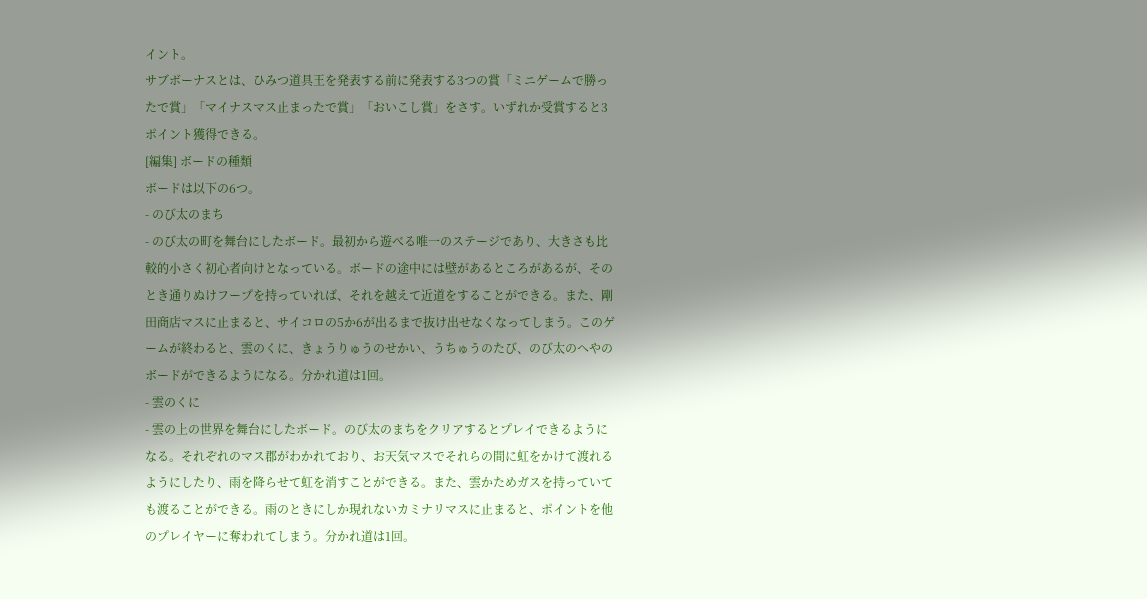イント。
サブボーナスとは、ひみつ道具王を発表する前に発表する3つの賞「ミニゲームで勝ったで賞」「マイナスマス止まったで賞」「おいこし賞」をさす。いずれか受賞すると3ポイント獲得できる。
[編集] ボードの種類
ボードは以下の6つ。
- のび太のまち
- のび太の町を舞台にしたボード。最初から遊べる唯一のステージであり、大きさも比較的小さく初心者向けとなっている。ボードの途中には壁があるところがあるが、そのとき通りぬけフープを持っていれば、それを越えて近道をすることができる。また、剛田商店マスに止まると、サイコロの5か6が出るまで抜け出せなくなってしまう。このゲームが終わると、雲のくに、きょうりゅうのせかい、うちゅうのたび、のび太のへやのボードができるようになる。分かれ道は1回。
- 雲のくに
- 雲の上の世界を舞台にしたボード。のび太のまちをクリアするとプレイできるようになる。それぞれのマス郡がわかれており、お天気マスでそれらの間に虹をかけて渡れるようにしたり、雨を降らせて虹を消すことができる。また、雲かためガスを持っていても渡ることができる。雨のときにしか現れないカミナリマスに止まると、ポイントを他のプレイヤーに奪われてしまう。分かれ道は1回。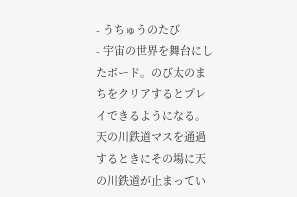- うちゅうのたび
- 宇宙の世界を舞台にしたボード。のび太のまちをクリアするとプレイできるようになる。天の川鉄道マスを通過するときにその場に天の川鉄道が止まってい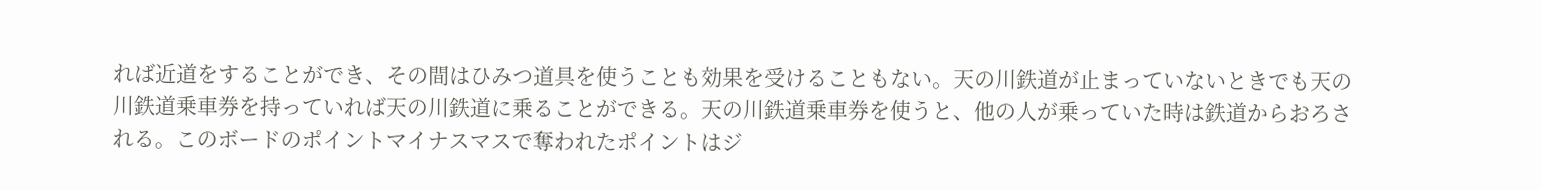れば近道をすることができ、その間はひみつ道具を使うことも効果を受けることもない。天の川鉄道が止まっていないときでも天の川鉄道乗車券を持っていれば天の川鉄道に乗ることができる。天の川鉄道乗車券を使うと、他の人が乗っていた時は鉄道からおろされる。このボードのポイントマイナスマスで奪われたポイントはジ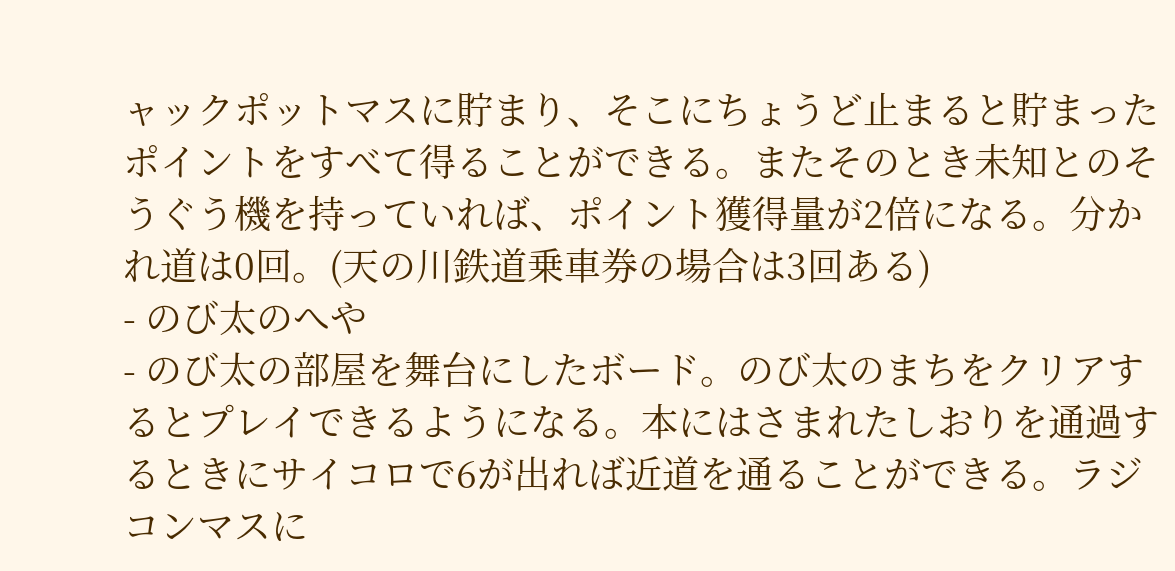ャックポットマスに貯まり、そこにちょうど止まると貯まったポイントをすべて得ることができる。またそのとき未知とのそうぐう機を持っていれば、ポイント獲得量が2倍になる。分かれ道は0回。(天の川鉄道乗車券の場合は3回ある)
- のび太のへや
- のび太の部屋を舞台にしたボード。のび太のまちをクリアするとプレイできるようになる。本にはさまれたしおりを通過するときにサイコロで6が出れば近道を通ることができる。ラジコンマスに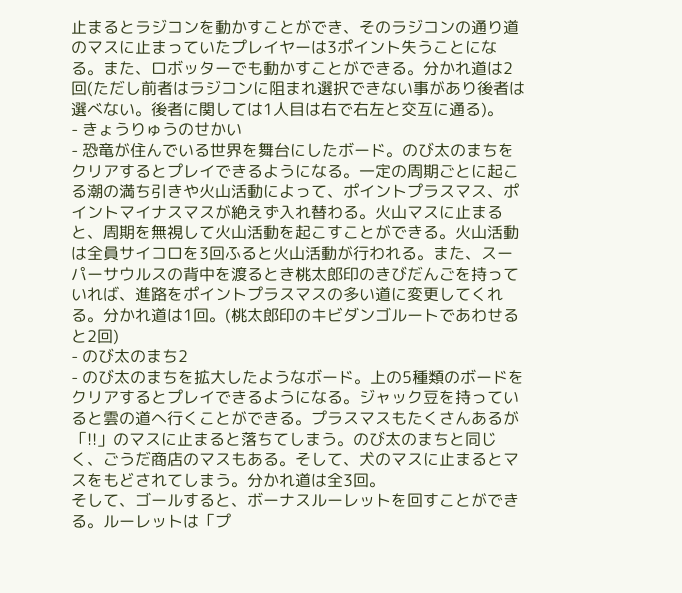止まるとラジコンを動かすことができ、そのラジコンの通り道のマスに止まっていたプレイヤーは3ポイント失うことになる。また、ロボッターでも動かすことができる。分かれ道は2回(ただし前者はラジコンに阻まれ選択できない事があり後者は選べない。後者に関しては1人目は右で右左と交互に通る)。
- きょうりゅうのせかい
- 恐竜が住んでいる世界を舞台にしたボード。のび太のまちをクリアするとプレイできるようになる。一定の周期ごとに起こる潮の満ち引きや火山活動によって、ポイントプラスマス、ポイントマイナスマスが絶えず入れ替わる。火山マスに止まると、周期を無視して火山活動を起こすことができる。火山活動は全員サイコロを3回ふると火山活動が行われる。また、スーパーサウルスの背中を渡るとき桃太郎印のきびだんごを持っていれば、進路をポイントプラスマスの多い道に変更してくれる。分かれ道は1回。(桃太郎印のキビダンゴルートであわせると2回)
- のび太のまち2
- のび太のまちを拡大したようなボード。上の5種類のボードをクリアするとプレイできるようになる。ジャック豆を持っていると雲の道へ行くことができる。プラスマスもたくさんあるが「!!」のマスに止まると落ちてしまう。のび太のまちと同じく、ごうだ商店のマスもある。そして、犬のマスに止まるとマスをもどされてしまう。分かれ道は全3回。
そして、ゴールすると、ボーナスルーレットを回すことができる。ルーレットは「プ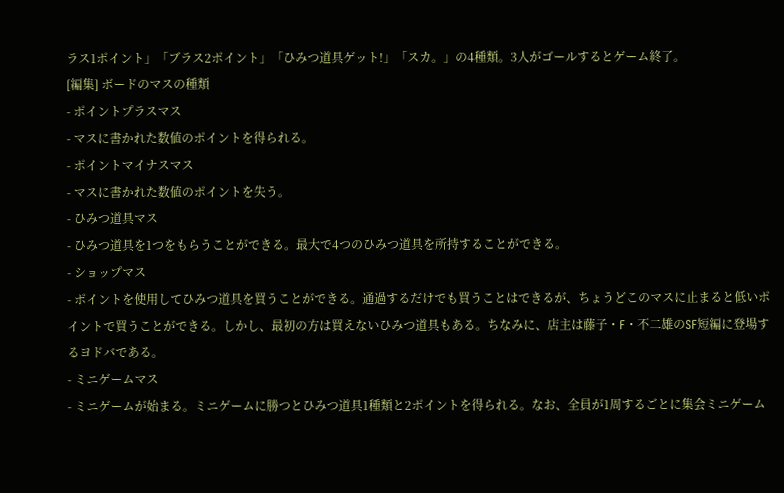ラス1ポイント」「ブラス2ポイント」「ひみつ道具ゲット!」「スカ。」の4種類。3人がゴールするとゲーム終了。
[編集] ボードのマスの種類
- ポイントプラスマス
- マスに書かれた数値のポイントを得られる。
- ポイントマイナスマス
- マスに書かれた数値のポイントを失う。
- ひみつ道具マス
- ひみつ道具を1つをもらうことができる。最大で4つのひみつ道具を所持することができる。
- ショップマス
- ポイントを使用してひみつ道具を買うことができる。通過するだけでも買うことはできるが、ちょうどこのマスに止まると低いポイントで買うことができる。しかし、最初の方は買えないひみつ道具もある。ちなみに、店主は藤子・F・不二雄のSF短編に登場するヨドバである。
- ミニゲームマス
- ミニゲームが始まる。ミニゲームに勝つとひみつ道具1種類と2ポイントを得られる。なお、全員が1周するごとに集会ミニゲーム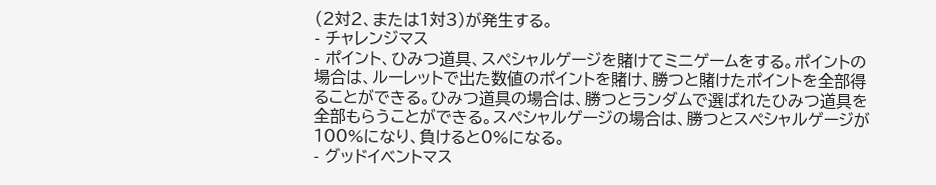(2対2、または1対3)が発生する。
- チャレンジマス
- ポイント、ひみつ道具、スペシャルゲージを賭けてミニゲームをする。ポイントの場合は、ルーレットで出た数値のポイントを賭け、勝つと賭けたポイントを全部得ることができる。ひみつ道具の場合は、勝つとランダムで選ばれたひみつ道具を全部もらうことができる。スペシャルゲージの場合は、勝つとスペシャルゲージが100%になり、負けると0%になる。
- グッドイベントマス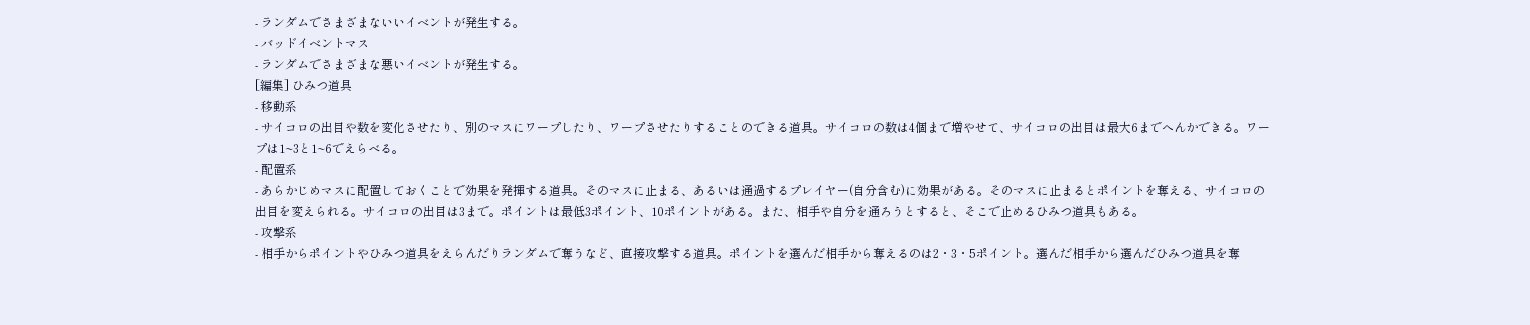- ランダムでさまざまないいイベントが発生する。
- バッドイベントマス
- ランダムでさまざまな悪いイベントが発生する。
[編集] ひみつ道具
- 移動系
- サイコロの出目や数を変化させたり、別のマスにワープしたり、ワープさせたりすることのできる道具。サイコロの数は4個まで増やせて、サイコロの出目は最大6までへんかできる。ワープは1~3と1~6でえらべる。
- 配置系
- あらかじめマスに配置しておくことで効果を発揮する道具。そのマスに止まる、あるいは通過するプレイヤー(自分含む)に効果がある。そのマスに止まるとポイントを奪える、サイコロの出目を変えられる。サイコロの出目は3まで。ポイントは最低3ポイント、10ポイントがある。また、相手や自分を通ろうとすると、そこで止めるひみつ道具もある。
- 攻撃系
- 相手からポイントやひみつ道具をえらんだりランダムで奪うなど、直接攻撃する道具。ポイントを選んだ相手から奪えるのは2・3・5ポイント。選んだ相手から選んだひみつ道具を奪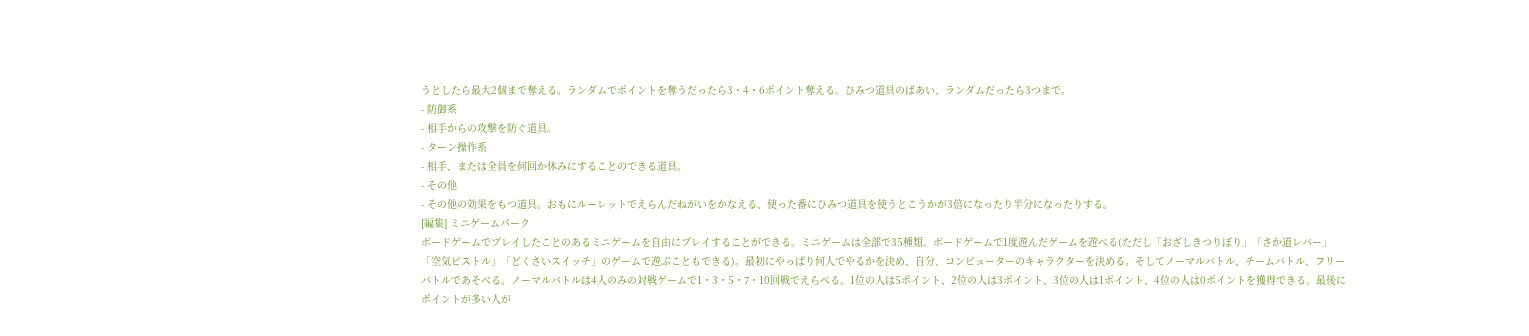うとしたら最大2個まで奪える。ランダムでポイントを奪うだったら3・4・6ポイント奪える。ひみつ道具のばあい、ランダムだったら3つまで。
- 防御系
- 相手からの攻撃を防ぐ道具。
- ターン操作系
- 相手、または全員を何回か休みにすることのできる道具。
- その他
- その他の効果をもつ道具。おもにルーレットでえらんだねがいをかなえる、使った番にひみつ道具を使うとこうかが3倍になったり半分になったりする。
[編集] ミニゲームパーク
ボードゲームでプレイしたことのあるミニゲームを自由にプレイすることができる。ミニゲームは全部で35種類。ボードゲームで1度遊んだゲームを遊べる(ただし「おざしきつりぼり」「さか道レバー」「空気ピストル」「どくさいスイッチ」のゲームで遊ぶこともできる)。最初にやっぱり何人でやるかを決め、自分、コンピューターのキャラクターを決める。そしてノーマルバトル、チームバトル、フリーバトルであそべる。ノーマルバトルは4人のみの対戦ゲームで1・3・5・7・10回戦でえらべる。1位の人は5ポイント、2位の人は3ポイント、3位の人は1ポイント、4位の人は0ポイントを獲得できる。最後にポイントが多い人が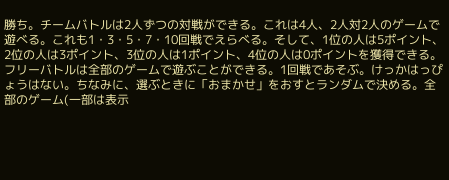勝ち。チームバトルは2人ずつの対戦ができる。これは4人、2人対2人のゲームで遊べる。これも1・3・5・7・10回戦でえらべる。そして、1位の人は5ポイント、2位の人は3ポイント、3位の人は1ポイント、4位の人は0ポイントを獲得できる。フリーバトルは全部のゲームで遊ぶことができる。1回戦であそぶ。けっかはっぴょうはない。ちなみに、選ぶときに「おまかせ」をおすとランダムで決める。全部のゲーム(一部は表示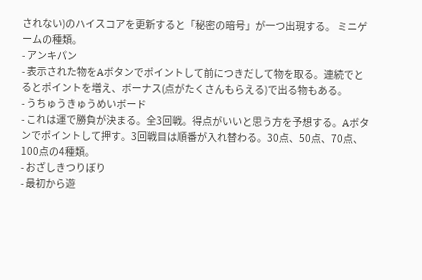されない)のハイスコアを更新すると「秘密の暗号」が一つ出現する。 ミニゲームの種類。
- アンキパン
- 表示された物をAボタンでポイントして前につきだして物を取る。連続でとるとポイントを増え、ボーナス(点がたくさんもらえる)で出る物もある。
- うちゅうきゅうめいボード
- これは運で勝負が決まる。全3回戦。得点がいいと思う方を予想する。Aボタンでポイントして押す。3回戦目は順番が入れ替わる。30点、50点、70点、100点の4種類。
- おざしきつりぼり
- 最初から遊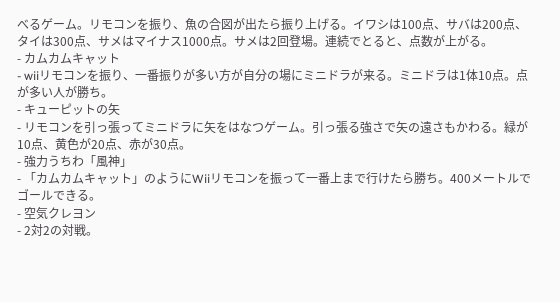べるゲーム。リモコンを振り、魚の合図が出たら振り上げる。イワシは100点、サバは200点、タイは300点、サメはマイナス1000点。サメは2回登場。連続でとると、点数が上がる。
- カムカムキャット
- wiiリモコンを振り、一番振りが多い方が自分の場にミニドラが来る。ミニドラは1体10点。点が多い人が勝ち。
- キューピットの矢
- リモコンを引っ張ってミニドラに矢をはなつゲーム。引っ張る強さで矢の遠さもかわる。緑が10点、黄色が20点、赤が30点。
- 強力うちわ「風神」
- 「カムカムキャット」のようにWiiリモコンを振って一番上まで行けたら勝ち。400メートルでゴールできる。
- 空気クレヨン
- 2対2の対戦。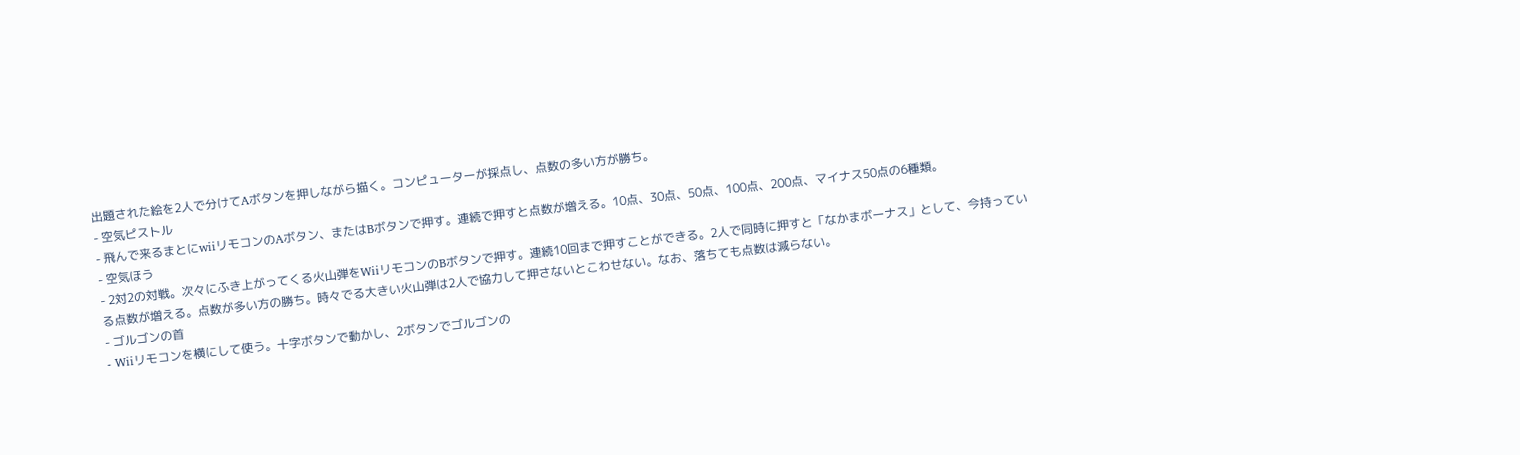出題された絵を2人で分けてAボタンを押しながら描く。コンピューターが採点し、点数の多い方が勝ち。
- 空気ピストル
- 飛んで来るまとにwiiリモコンのAボタン、またはBボタンで押す。連続で押すと点数が増える。10点、30点、50点、100点、200点、マイナス50点の6種類。
- 空気ほう
- 2対2の対戦。次々にふき上がってくる火山弾をWiiリモコンのBボタンで押す。連続10回まで押すことができる。2人で同時に押すと「なかまボーナス」として、今持っている点数が増える。点数が多い方の勝ち。時々でる大きい火山弾は2人で協力して押さないとこわせない。なお、落ちても点数は減らない。
- ゴルゴンの首
- Wiiリモコンを横にして使う。十字ボタンで動かし、2ボタンでゴルゴンの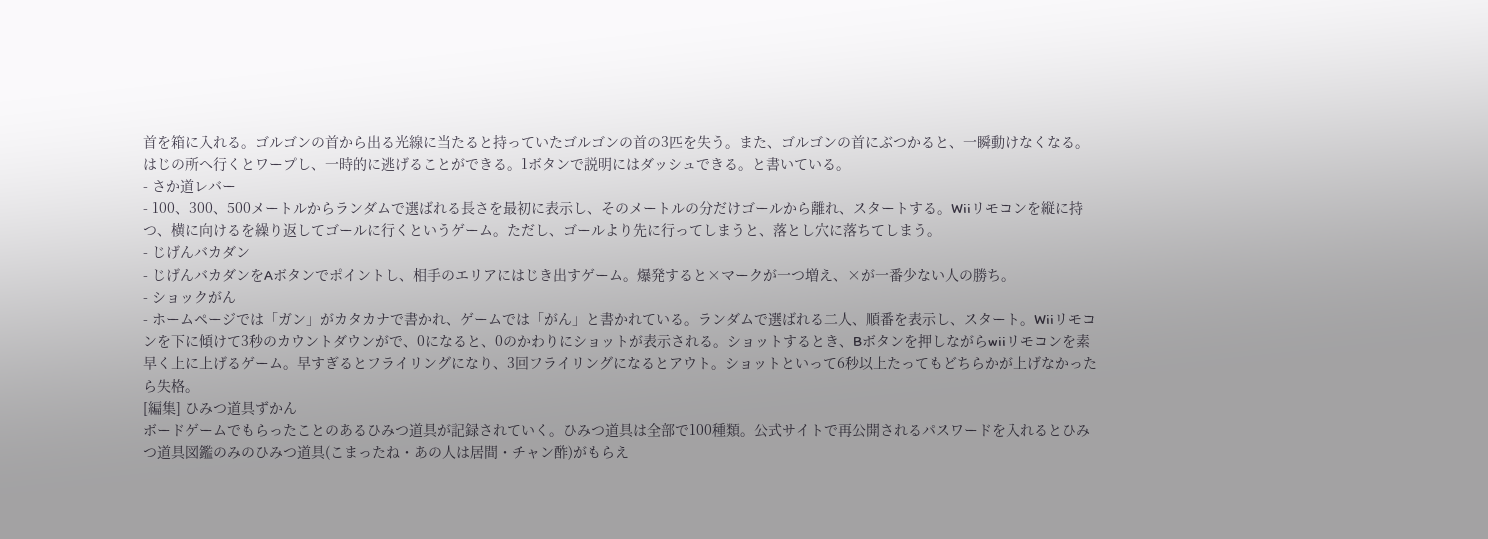首を箱に入れる。ゴルゴンの首から出る光線に当たると持っていたゴルゴンの首の3匹を失う。また、ゴルゴンの首にぶつかると、一瞬動けなくなる。はじの所へ行くとワープし、一時的に逃げることができる。1ボタンで説明にはダッシュできる。と書いている。
- さか道レバー
- 100、300、500メートルからランダムで選ばれる長さを最初に表示し、そのメートルの分だけゴールから離れ、スタートする。Wiiリモコンを縦に持つ、横に向けるを繰り返してゴールに行くというゲーム。ただし、ゴールより先に行ってしまうと、落とし穴に落ちてしまう。
- じげんバカダン
- じげんバカダンをAボタンでポイントし、相手のエリアにはじき出すゲーム。爆発すると×マークが一つ増え、×が一番少ない人の勝ち。
- ショックがん
- ホームページでは「ガン」がカタカナで書かれ、ゲームでは「がん」と書かれている。ランダムで選ばれる二人、順番を表示し、スタート。Wiiリモコンを下に傾けて3秒のカウントダウンがで、0になると、0のかわりにショットが表示される。ショットするとき、Bボタンを押しながらwiiリモコンを素早く上に上げるゲーム。早すぎるとフライリングになり、3回フライリングになるとアウト。ショットといって6秒以上たってもどちらかが上げなかったら失格。
[編集] ひみつ道具ずかん
ボードゲームでもらったことのあるひみつ道具が記録されていく。ひみつ道具は全部で100種類。公式サイトで再公開されるパスワードを入れるとひみつ道具図鑑のみのひみつ道具(こまったね・あの人は居間・チャン酢)がもらえ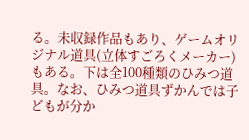る。未収録作品もあり、ゲームオリジナル道具(立体すごろくメーカー)もある。下は全100種類のひみつ道具。なお、ひみつ道具ずかんでは子どもが分か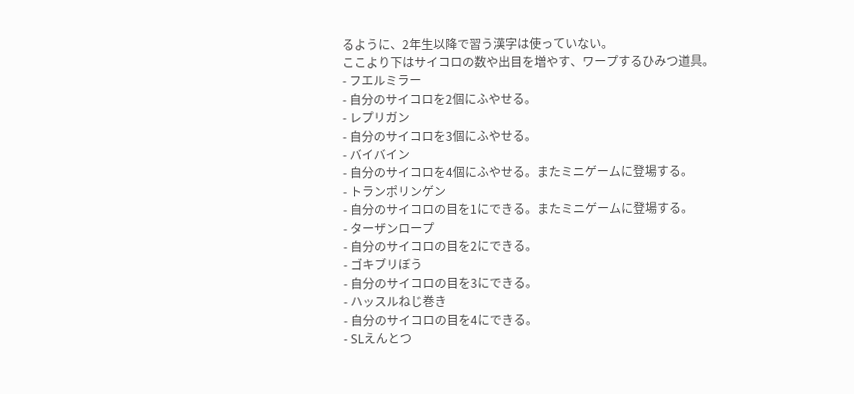るように、2年生以降で習う漢字は使っていない。
ここより下はサイコロの数や出目を増やす、ワープするひみつ道具。
- フエルミラー
- 自分のサイコロを2個にふやせる。
- レプリガン
- 自分のサイコロを3個にふやせる。
- バイバイン
- 自分のサイコロを4個にふやせる。またミニゲームに登場する。
- トランポリンゲン
- 自分のサイコロの目を1にできる。またミニゲームに登場する。
- ターザンロープ
- 自分のサイコロの目を2にできる。
- ゴキブリぼう
- 自分のサイコロの目を3にできる。
- ハッスルねじ巻き
- 自分のサイコロの目を4にできる。
- SLえんとつ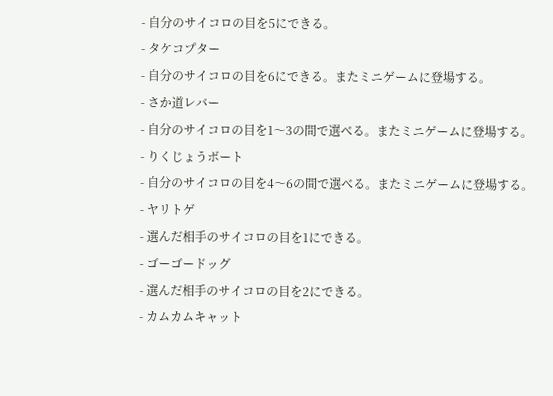- 自分のサイコロの目を5にできる。
- タケコプター
- 自分のサイコロの目を6にできる。またミニゲームに登場する。
- さか道レバー
- 自分のサイコロの目を1〜3の間で選べる。またミニゲームに登場する。
- りくじょうボート
- 自分のサイコロの目を4〜6の間で選べる。またミニゲームに登場する。
- ヤリトゲ
- 選んだ相手のサイコロの目を1にできる。
- ゴーゴードッグ
- 選んだ相手のサイコロの目を2にできる。
- カムカムキャット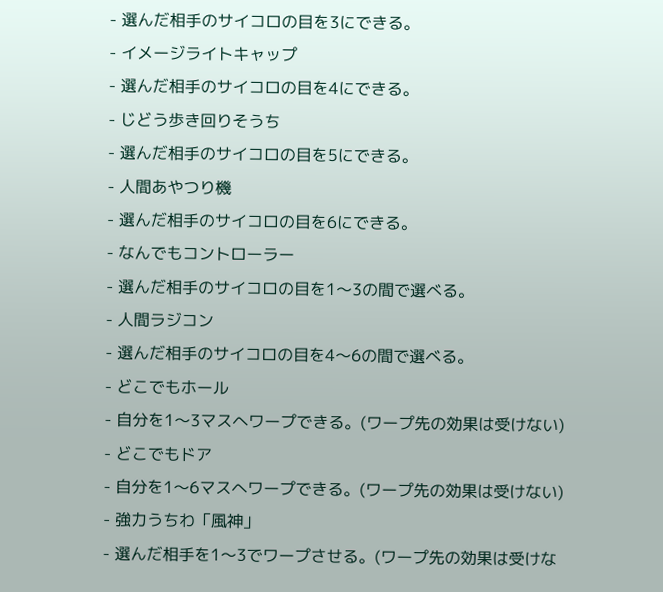- 選んだ相手のサイコロの目を3にできる。
- イメージライトキャップ
- 選んだ相手のサイコロの目を4にできる。
- じどう歩き回りそうち
- 選んだ相手のサイコロの目を5にできる。
- 人間あやつり機
- 選んだ相手のサイコロの目を6にできる。
- なんでもコントローラー
- 選んだ相手のサイコロの目を1〜3の間で選べる。
- 人間ラジコン
- 選んだ相手のサイコロの目を4〜6の間で選べる。
- どこでもホール
- 自分を1〜3マスへワープできる。(ワープ先の効果は受けない)
- どこでもドア
- 自分を1〜6マスへワープできる。(ワープ先の効果は受けない)
- 強力うちわ「風神」
- 選んだ相手を1〜3でワープさせる。(ワープ先の効果は受けな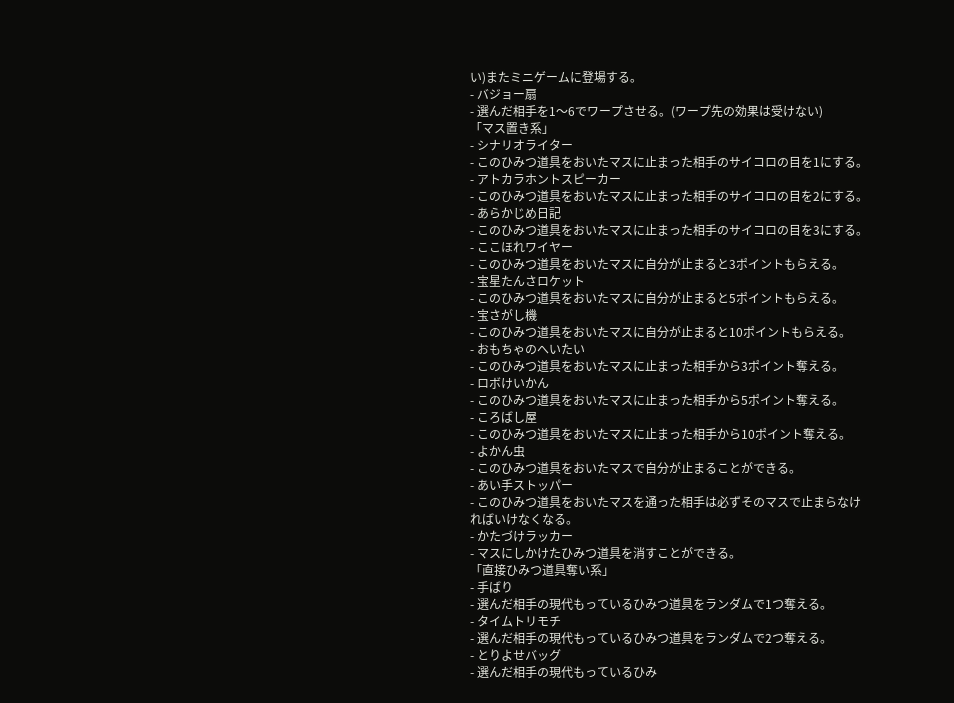い)またミニゲームに登場する。
- バジョー扇
- 選んだ相手を1〜6でワープさせる。(ワープ先の効果は受けない)
「マス置き系」
- シナリオライター
- このひみつ道具をおいたマスに止まった相手のサイコロの目を1にする。
- アトカラホントスピーカー
- このひみつ道具をおいたマスに止まった相手のサイコロの目を2にする。
- あらかじめ日記
- このひみつ道具をおいたマスに止まった相手のサイコロの目を3にする。
- ここほれワイヤー
- このひみつ道具をおいたマスに自分が止まると3ポイントもらえる。
- 宝星たんさロケット
- このひみつ道具をおいたマスに自分が止まると5ポイントもらえる。
- 宝さがし機
- このひみつ道具をおいたマスに自分が止まると10ポイントもらえる。
- おもちゃのへいたい
- このひみつ道具をおいたマスに止まった相手から3ポイント奪える。
- ロボけいかん
- このひみつ道具をおいたマスに止まった相手から5ポイント奪える。
- ころばし屋
- このひみつ道具をおいたマスに止まった相手から10ポイント奪える。
- よかん虫
- このひみつ道具をおいたマスで自分が止まることができる。
- あい手ストッパー
- このひみつ道具をおいたマスを通った相手は必ずそのマスで止まらなければいけなくなる。
- かたづけラッカー
- マスにしかけたひみつ道具を消すことができる。
「直接ひみつ道具奪い系」
- 手ばり
- 選んだ相手の現代もっているひみつ道具をランダムで1つ奪える。
- タイムトリモチ
- 選んだ相手の現代もっているひみつ道具をランダムで2つ奪える。
- とりよせバッグ
- 選んだ相手の現代もっているひみ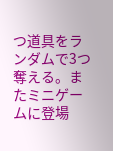つ道具をランダムで3つ奪える。またミニゲームに登場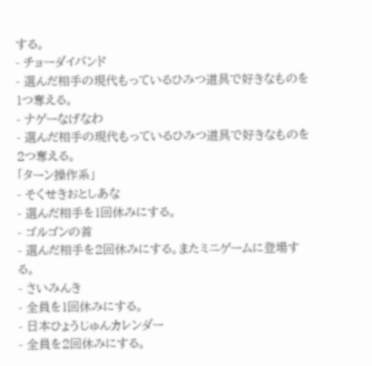する。
- チョーダイバンド
- 選んだ相手の現代もっているひみつ道具で好きなものを1つ奪える。
- ナゲーなげなわ
- 選んだ相手の現代もっているひみつ道具で好きなものを2つ奪える。
「ターン操作系」
- そくせきおとしあな
- 選んだ相手を1回休みにする。
- ゴルゴンの首
- 選んだ相手を2回休みにする。またミニゲームに登場する。
- さいみんき
- 全員を1回休みにする。
- 日本ひょうじゅんカレンダー
- 全員を2回休みにする。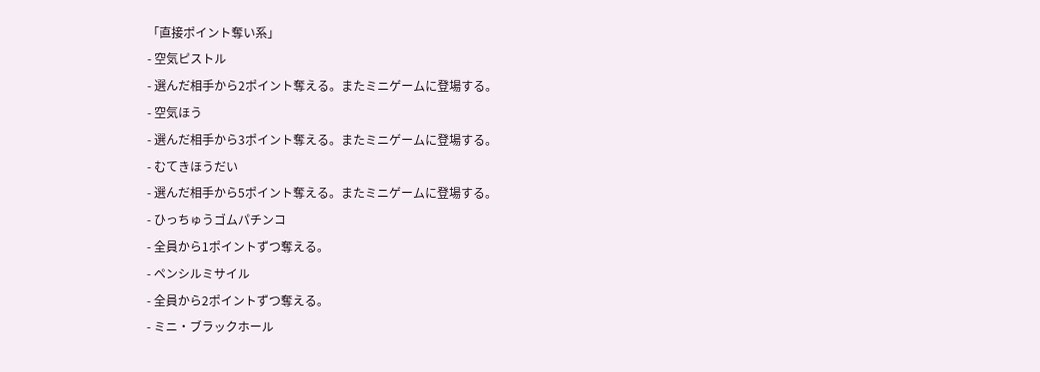「直接ポイント奪い系」
- 空気ピストル
- 選んだ相手から2ポイント奪える。またミニゲームに登場する。
- 空気ほう
- 選んだ相手から3ポイント奪える。またミニゲームに登場する。
- むてきほうだい
- 選んだ相手から5ポイント奪える。またミニゲームに登場する。
- ひっちゅうゴムパチンコ
- 全員から1ポイントずつ奪える。
- ペンシルミサイル
- 全員から2ポイントずつ奪える。
- ミニ・ブラックホール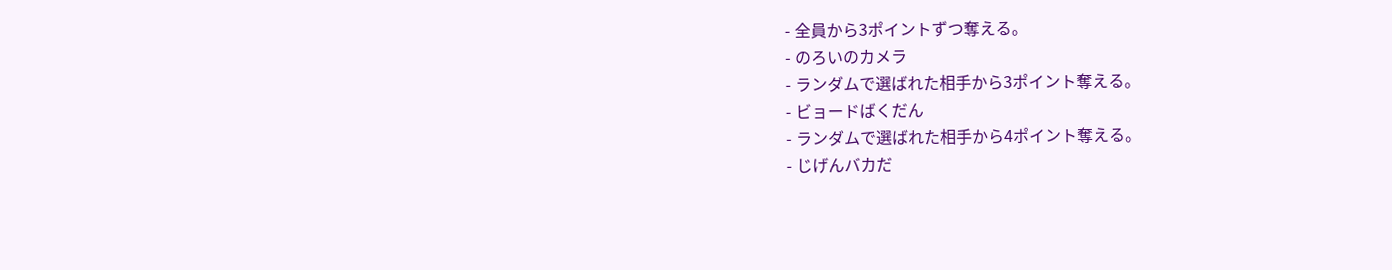- 全員から3ポイントずつ奪える。
- のろいのカメラ
- ランダムで選ばれた相手から3ポイント奪える。
- ビョードばくだん
- ランダムで選ばれた相手から4ポイント奪える。
- じげんバカだ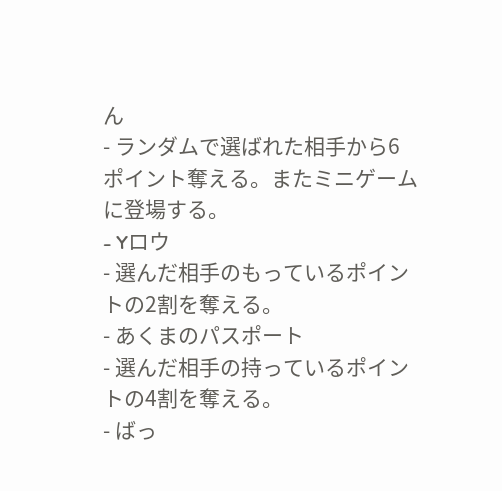ん
- ランダムで選ばれた相手から6ポイント奪える。またミニゲームに登場する。
- Yロウ
- 選んだ相手のもっているポイントの2割を奪える。
- あくまのパスポート
- 選んだ相手の持っているポイントの4割を奪える。
- ばっ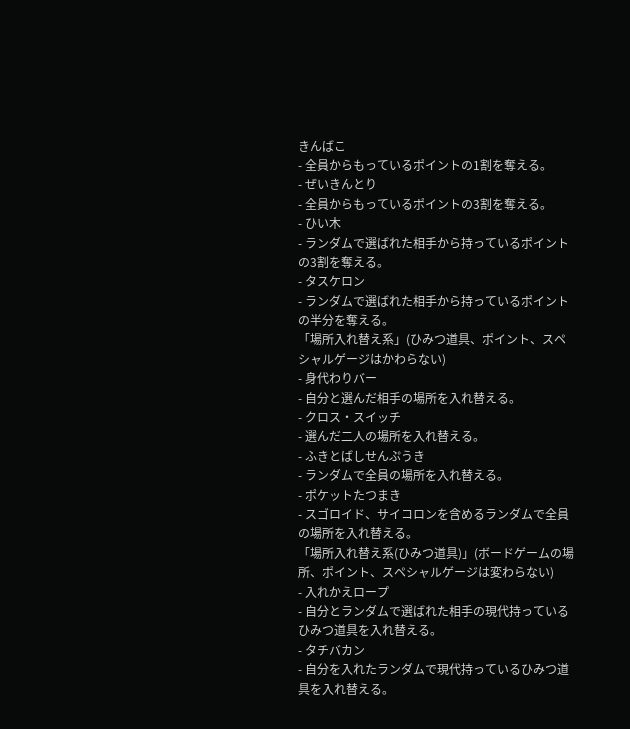きんばこ
- 全員からもっているポイントの1割を奪える。
- ぜいきんとり
- 全員からもっているポイントの3割を奪える。
- ひい木
- ランダムで選ばれた相手から持っているポイントの3割を奪える。
- タスケロン
- ランダムで選ばれた相手から持っているポイントの半分を奪える。
「場所入れ替え系」(ひみつ道具、ポイント、スペシャルゲージはかわらない)
- 身代わりバー
- 自分と選んだ相手の場所を入れ替える。
- クロス・スイッチ
- 選んだ二人の場所を入れ替える。
- ふきとばしせんぷうき
- ランダムで全員の場所を入れ替える。
- ポケットたつまき
- スゴロイド、サイコロンを含めるランダムで全員の場所を入れ替える。
「場所入れ替え系(ひみつ道具)」(ボードゲームの場所、ポイント、スペシャルゲージは変わらない)
- 入れかえロープ
- 自分とランダムで選ばれた相手の現代持っているひみつ道具を入れ替える。
- タチバカン
- 自分を入れたランダムで現代持っているひみつ道具を入れ替える。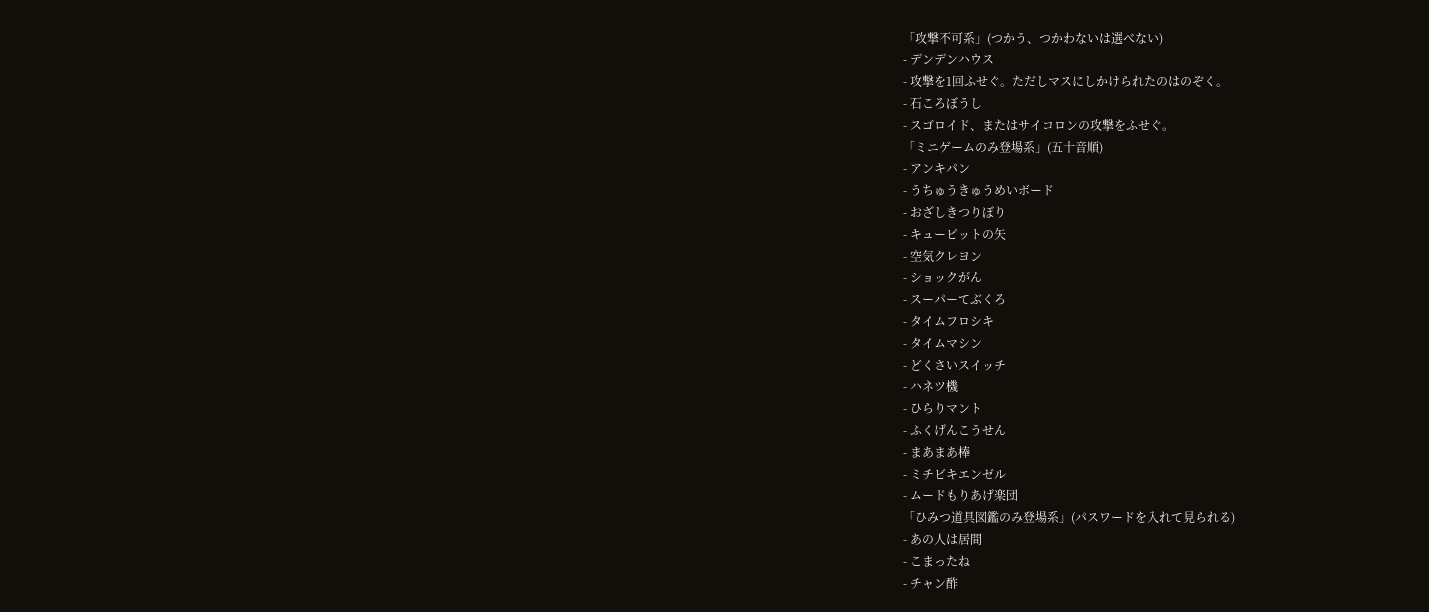「攻撃不可系」(つかう、つかわないは選べない)
- デンデンハウス
- 攻撃を1回ふせぐ。ただしマスにしかけられたのはのぞく。
- 石ころぼうし
- スゴロイド、またはサイコロンの攻撃をふせぐ。
「ミニゲームのみ登場系」(五十音順)
- アンキパン
- うちゅうきゅうめいボード
- おざしきつりぼり
- キューピットの矢
- 空気クレヨン
- ショックがん
- スーパーてぶくろ
- タイムフロシキ
- タイムマシン
- どくさいスイッチ
- ハネツ機
- ひらりマント
- ふくげんこうせん
- まあまあ棒
- ミチビキエンゼル
- ムードもりあげ楽団
「ひみつ道具図鑑のみ登場系」(パスワードを入れて見られる)
- あの人は居間
- こまったね
- チャン酢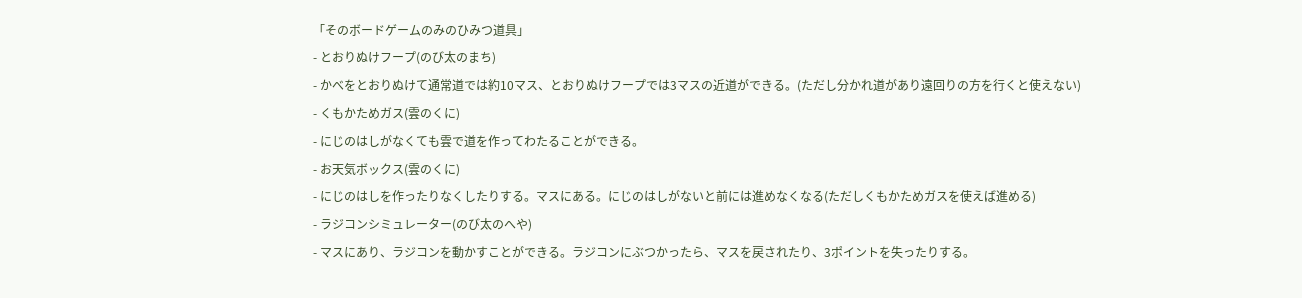「そのボードゲームのみのひみつ道具」
- とおりぬけフープ(のび太のまち)
- かべをとおりぬけて通常道では約10マス、とおりぬけフープでは3マスの近道ができる。(ただし分かれ道があり遠回りの方を行くと使えない)
- くもかためガス(雲のくに)
- にじのはしがなくても雲で道を作ってわたることができる。
- お天気ボックス(雲のくに)
- にじのはしを作ったりなくしたりする。マスにある。にじのはしがないと前には進めなくなる(ただしくもかためガスを使えば進める)
- ラジコンシミュレーター(のび太のへや)
- マスにあり、ラジコンを動かすことができる。ラジコンにぶつかったら、マスを戻されたり、3ポイントを失ったりする。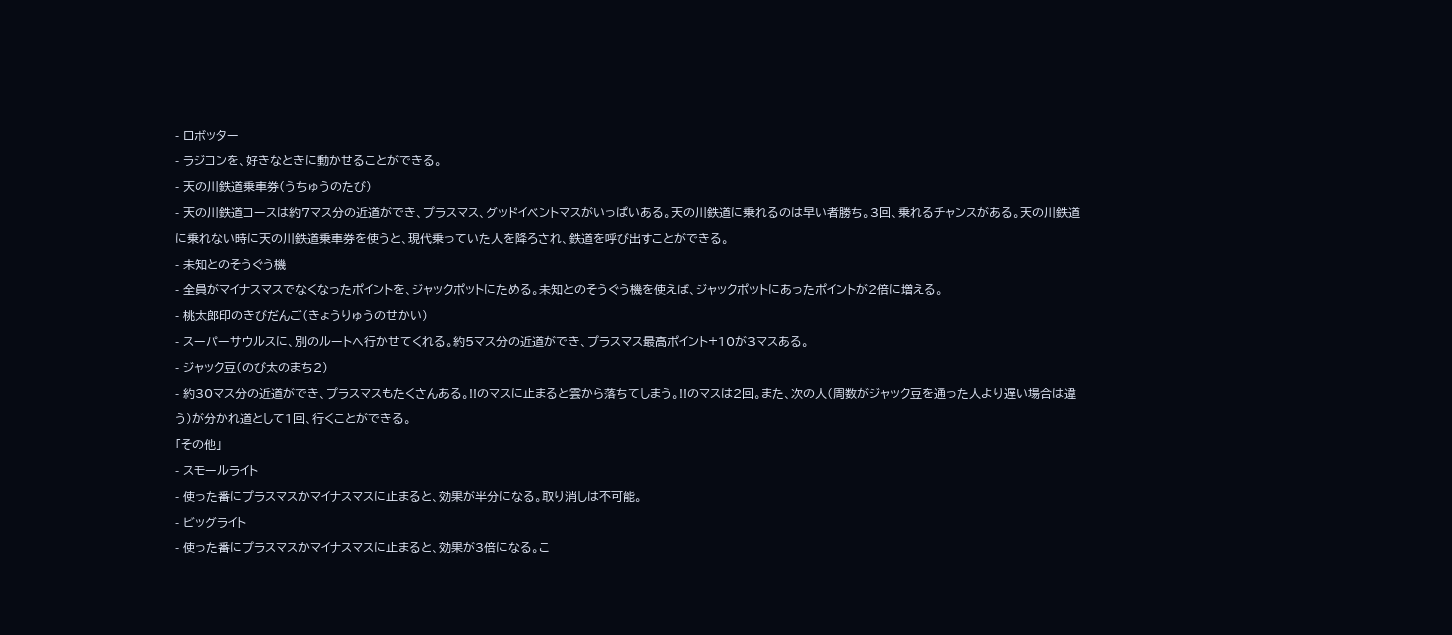- ロボッター
- ラジコンを、好きなときに動かせることができる。
- 天の川鉄道乗車券(うちゅうのたび)
- 天の川鉄道コースは約7マス分の近道ができ、プラスマス、グッドイベントマスがいっぱいある。天の川鉄道に乗れるのは早い者勝ち。3回、乗れるチャンスがある。天の川鉄道に乗れない時に天の川鉄道乗車券を使うと、現代乗っていた人を降ろされ、鉄道を呼び出すことができる。
- 未知とのそうぐう機
- 全員がマイナスマスでなくなったポイントを、ジャックポットにためる。未知とのそうぐう機を使えば、ジャックポットにあったポイントが2倍に増える。
- 桃太郎印のきびだんご(きょうりゅうのせかい)
- スーパーサウルスに、別のルートへ行かせてくれる。約5マス分の近道ができ、プラスマス最高ポイント+10が3マスある。
- ジャック豆(のび太のまち2)
- 約30マス分の近道ができ、プラスマスもたくさんある。!!のマスに止まると雲から落ちてしまう。!!のマスは2回。また、次の人(周数がジャック豆を通った人より遅い場合は違う)が分かれ道として1回、行くことができる。
「その他」
- スモールライト
- 使った番にプラスマスかマイナスマスに止まると、効果が半分になる。取り消しは不可能。
- ビッグライト
- 使った番にプラスマスかマイナスマスに止まると、効果が3倍になる。こ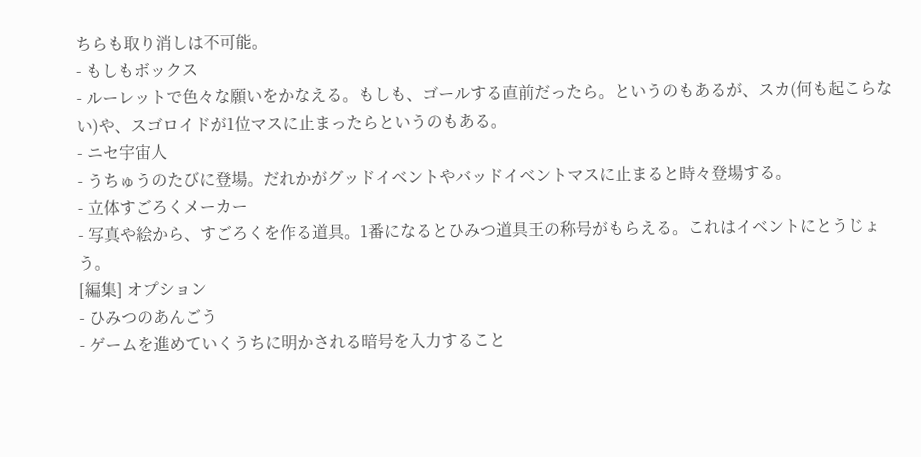ちらも取り消しは不可能。
- もしもボックス
- ルーレットで色々な願いをかなえる。もしも、ゴールする直前だったら。というのもあるが、スカ(何も起こらない)や、スゴロイドが1位マスに止まったらというのもある。
- ニセ宇宙人
- うちゅうのたびに登場。だれかがグッドイベントやバッドイベントマスに止まると時々登場する。
- 立体すごろくメーカー
- 写真や絵から、すごろくを作る道具。1番になるとひみつ道具王の称号がもらえる。これはイベントにとうじょう。
[編集] オプション
- ひみつのあんごう
- ゲームを進めていくうちに明かされる暗号を入力すること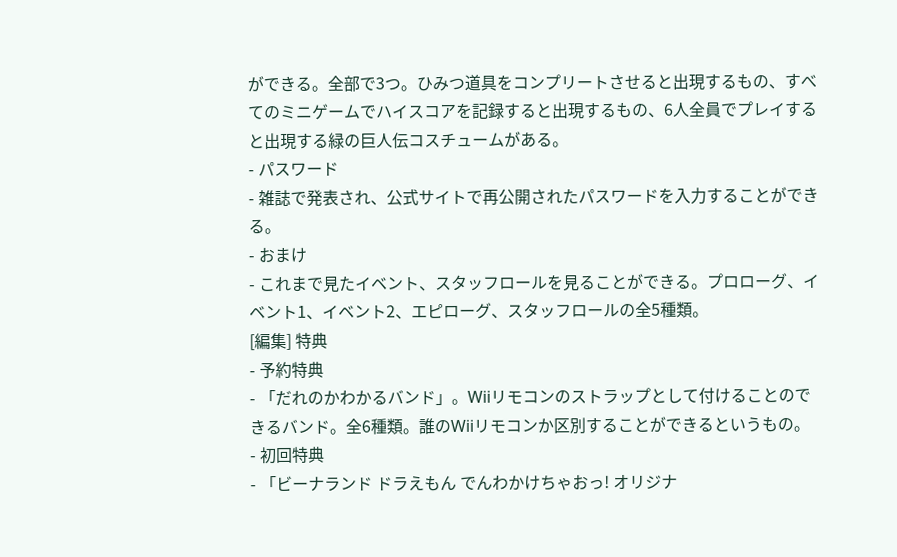ができる。全部で3つ。ひみつ道具をコンプリートさせると出現するもの、すべてのミニゲームでハイスコアを記録すると出現するもの、6人全員でプレイすると出現する緑の巨人伝コスチュームがある。
- パスワード
- 雑誌で発表され、公式サイトで再公開されたパスワードを入力することができる。
- おまけ
- これまで見たイベント、スタッフロールを見ることができる。プロローグ、イベント1、イベント2、エピローグ、スタッフロールの全5種類。
[編集] 特典
- 予約特典
- 「だれのかわかるバンド」。Wiiリモコンのストラップとして付けることのできるバンド。全6種類。誰のWiiリモコンか区別することができるというもの。
- 初回特典
- 「ビーナランド ドラえもん でんわかけちゃおっ! オリジナ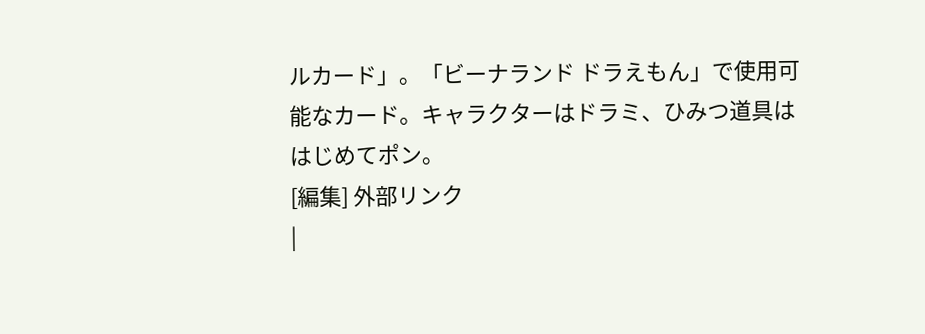ルカード」。「ビーナランド ドラえもん」で使用可能なカード。キャラクターはドラミ、ひみつ道具ははじめてポン。
[編集] 外部リンク
|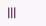|||